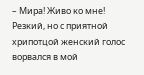– Мира! Живо ко мне!
Резкий, но с приятной хрипотцой женский голос ворвался в мой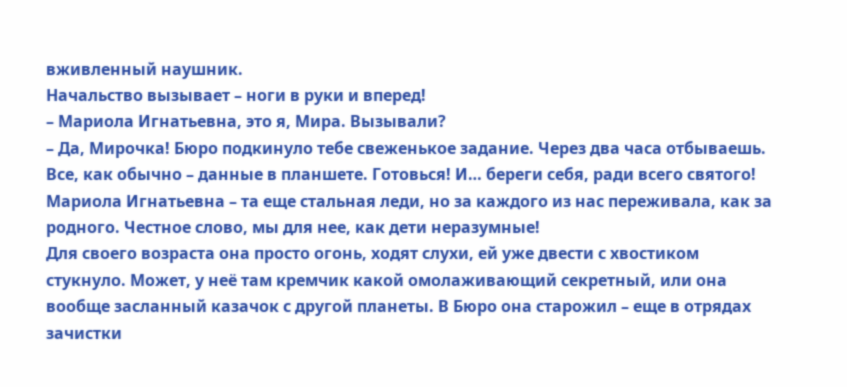вживленный наушник.
Начальство вызывает – ноги в руки и вперед!
– Мариола Игнатьевна, это я, Мира. Вызывали?
– Да, Мирочка! Бюро подкинуло тебе свеженькое задание. Через два часа отбываешь. Все, как обычно – данные в планшете. Готовься! И… береги себя, ради всего святого!
Мариола Игнатьевна – та еще стальная леди, но за каждого из нас переживала, как за родного. Честное слово, мы для нее, как дети неразумные!
Для своего возраста она просто огонь, ходят слухи, ей уже двести с хвостиком стукнуло. Может, у неё там кремчик какой омолаживающий секретный, или она вообще засланный казачок с другой планеты. В Бюро она старожил – еще в отрядах зачистки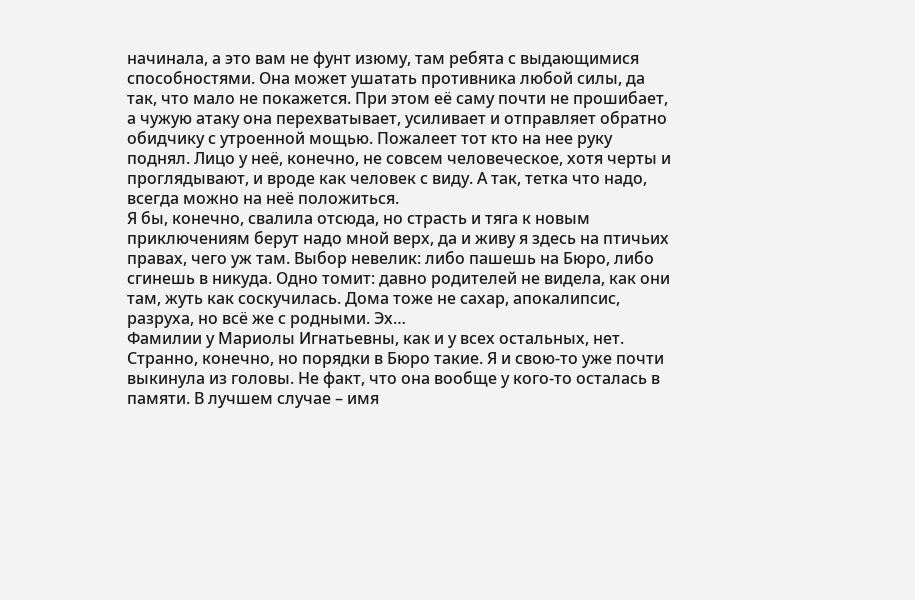начинала, а это вам не фунт изюму, там ребята с выдающимися способностями. Она может ушатать противника любой силы, да так, что мало не покажется. При этом её саму почти не прошибает, а чужую атаку она перехватывает, усиливает и отправляет обратно обидчику с утроенной мощью. Пожалеет тот кто на нее руку поднял. Лицо у неё, конечно, не совсем человеческое, хотя черты и проглядывают, и вроде как человек с виду. А так, тетка что надо, всегда можно на неё положиться.
Я бы, конечно, свалила отсюда, но страсть и тяга к новым приключениям берут надо мной верх, да и живу я здесь на птичьих правах, чего уж там. Выбор невелик: либо пашешь на Бюро, либо сгинешь в никуда. Одно томит: давно родителей не видела, как они там, жуть как соскучилась. Дома тоже не сахар, апокалипсис, разруха, но всё же с родными. Эх…
Фамилии у Мариолы Игнатьевны, как и у всех остальных, нет. Странно, конечно, но порядки в Бюро такие. Я и свою-то уже почти выкинула из головы. Не факт, что она вообще у кого-то осталась в памяти. В лучшем случае – имя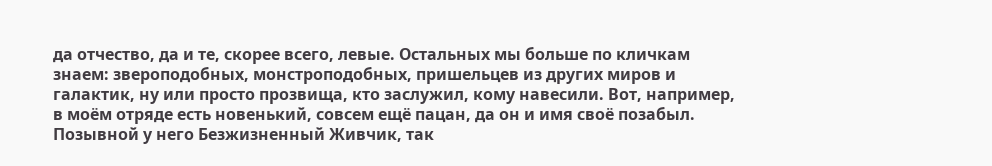да отчество, да и те, скорее всего, левые. Остальных мы больше по кличкам знаем: звероподобных, монстроподобных, пришельцев из других миров и галактик, ну или просто прозвища, кто заслужил, кому навесили. Вот, например, в моём отряде есть новенький, совсем ещё пацан, да он и имя своё позабыл. Позывной у него Безжизненный Живчик, так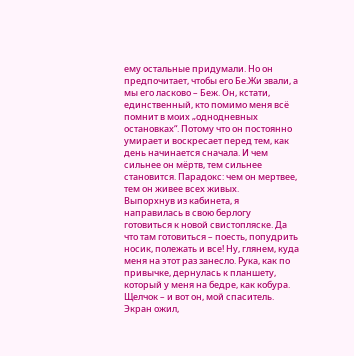ему остальные придумали. Но он предпочитает, чтобы его Бе.Жи звали, а мы его ласково – Беж. Он, кстати, единственный, кто помимо меня всё помнит в моих „однодневных остановках“. Потому что он постоянно умирает и воскресает перед тем, как день начинается сначала. И чем сильнее он мёртв, тем сильнее становится. Парадокс: чем он мертвее, тем он живее всех живых.
Выпорхнув из кабинета, я направилась в свою берлогу готовиться к новой свистопляске. Да что там готовиться – поесть, попудрить носик, полежать и все! Ну, глянем, куда меня на этот раз занесло. Рука, как по привычке, дернулась к планшету, который у меня на бедре, как кобура. Щелчок – и вот он, мой спаситель. Экран ожил,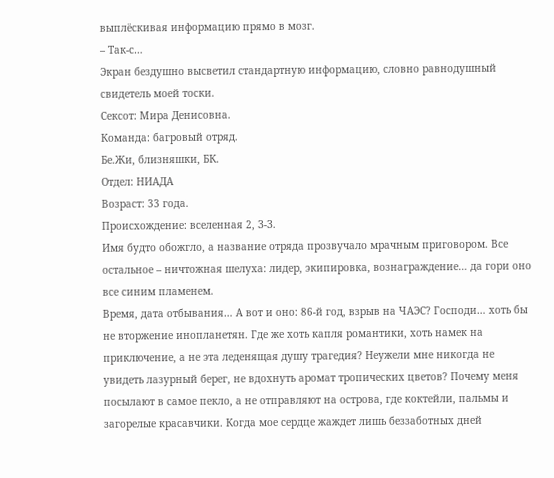выплёскивая информацию прямо в мозг.
– Так-с…
Экран бездушно высветил стандартную информацию, словно равнодушный свидетель моей тоски.
Сексот: Мира Денисовна.
Команда: багровый отряд.
Бе.Жи, близняшки, БК.
Отдел: НИАДА
Возраст: 33 года.
Происхождение: вселенная 2, З-З.
Имя будто обожгло, а название отряда прозвучало мрачным приговором. Все остальное – ничтожная шелуха: лидер, экипировка, вознаграждение… да гори оно все синим пламенем.
Время, дата отбывания… А вот и оно: 86-й год, взрыв на ЧАЭС? Господи… хоть бы не вторжение инопланетян. Где же хоть капля романтики, хоть намек на приключение, а не эта леденящая душу трагедия? Неужели мне никогда не увидеть лазурный берег, не вдохнуть аромат тропических цветов? Почему меня посылают в самое пекло, а не отправляют на острова, где коктейли, пальмы и загорелые красавчики. Когда мое сердце жаждет лишь беззаботных дней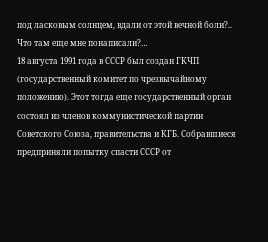под ласковым солнцем, вдали от этой вечной боли?..
Что там еще мне понаписали?…
18 августа 1991 года в СССР был создан ГКЧП (государственный комитет по чрезвычайному положению). Этот тогда еще государственный орган состоял из членов коммунистической партии Советского Союза, правительства и КГБ. Собравшиеся предприняли попытку спасти СССР от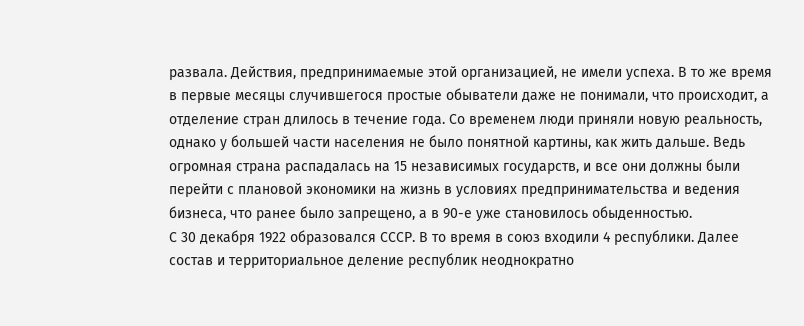развала. Действия, предпринимаемые этой организацией, не имели успеха. В то же время в первые месяцы случившегося простые обыватели даже не понимали, что происходит, а отделение стран длилось в течение года. Со временем люди приняли новую реальность, однако у большей части населения не было понятной картины, как жить дальше. Ведь огромная страна распадалась на 15 независимых государств, и все они должны были перейти с плановой экономики на жизнь в условиях предпринимательства и ведения бизнеса, что ранее было запрещено, а в 90-е уже становилось обыденностью.
С 30 декабря 1922 образовался СССР. В то время в союз входили 4 республики. Далее состав и территориальное деление республик неоднократно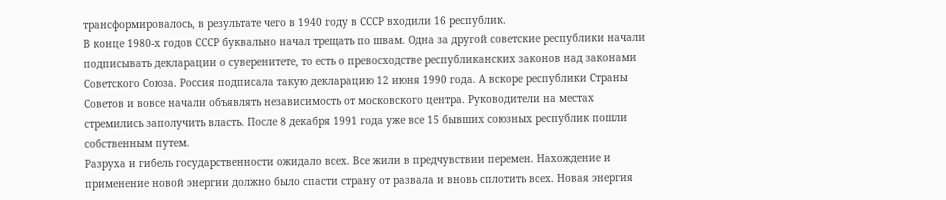трансформировалось, в результате чего в 1940 году в СССР входили 16 республик.
В конце 1980-х годов СССР буквально начал трещать по швам. Одна за другой советские республики начали подписывать декларации о суверенитете, то есть о превосходстве республиканских законов над законами Советского Союза. Россия подписала такую декларацию 12 июня 1990 года. А вскоре республики Страны Советов и вовсе начали объявлять независимость от московского центра. Руководители на местах стремились заполучить власть. После 8 декабря 1991 года уже все 15 бывших союзных республик пошли собственным путем.
Разруха и гибель государственности ожидало всех. Все жили в предчувствии перемен. Нахождение и применение новой энергии должно было спасти страну от развала и вновь сплотить всех. Новая энергия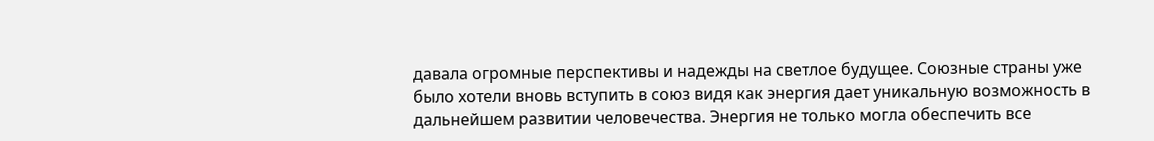давала огромные перспективы и надежды на светлое будущее. Союзные страны уже было хотели вновь вступить в союз видя как энергия дает уникальную возможность в дальнейшем развитии человечества. Энергия не только могла обеспечить все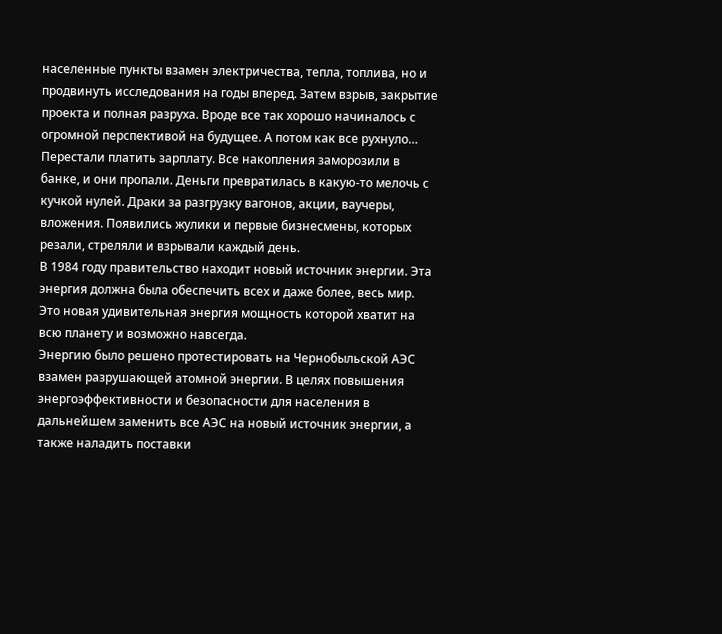населенные пункты взамен электричества, тепла, топлива, но и продвинуть исследования на годы вперед. Затем взрыв, закрытие проекта и полная разруха. Вроде все так хорошо начиналось с огромной перспективой на будущее. А потом как все рухнуло…
Перестали платить зарплату. Все накопления заморозили в банке, и они пропали. Деньги превратилась в какую-то мелочь с кучкой нулей. Драки за разгрузку вагонов, акции, ваучеры, вложения. Появились жулики и первые бизнесмены, которых резали, стреляли и взрывали каждый день.
В 1984 году правительство находит новый источник энергии. Эта энергия должна была обеспечить всех и даже более, весь мир. Это новая удивительная энергия мощность которой хватит на всю планету и возможно навсегда.
Энергию было решено протестировать на Чернобыльской АЭС взамен разрушающей атомной энергии. В целях повышения энергоэффективности и безопасности для населения в дальнейшем заменить все АЭС на новый источник энергии, а также наладить поставки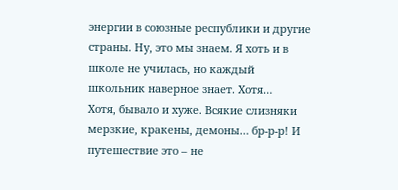энергии в союзные республики и другие страны. Ну, это мы знаем. Я хоть и в школе не училась, но каждый школьник наверное знает. Хотя…
Хотя, бывало и хуже. Всякие слизняки мерзкие, кракены, демоны… бр-р-р! И путешествие это – не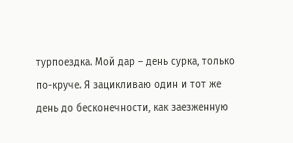турпоездка. Мой дар – день сурка, только по-круче. Я зацикливаю один и тот же день до бесконечности, как заезженную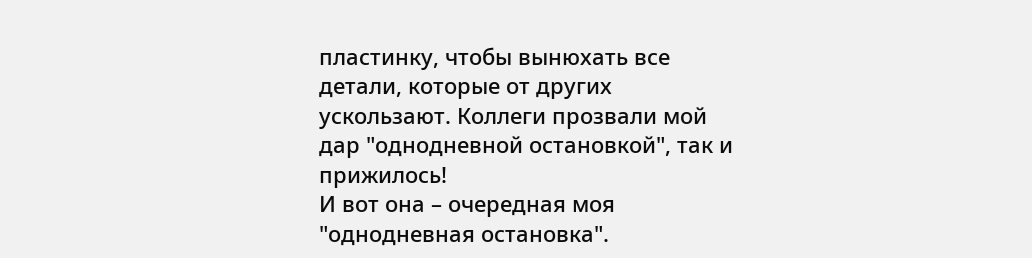пластинку, чтобы вынюхать все детали, которые от других ускользают. Коллеги прозвали мой дар "однодневной остановкой", так и прижилось!
И вот она – очередная моя "однодневная остановка".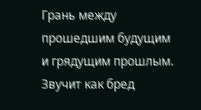Грань между прошедшим будущим и грядущим прошлым. Звучит как бред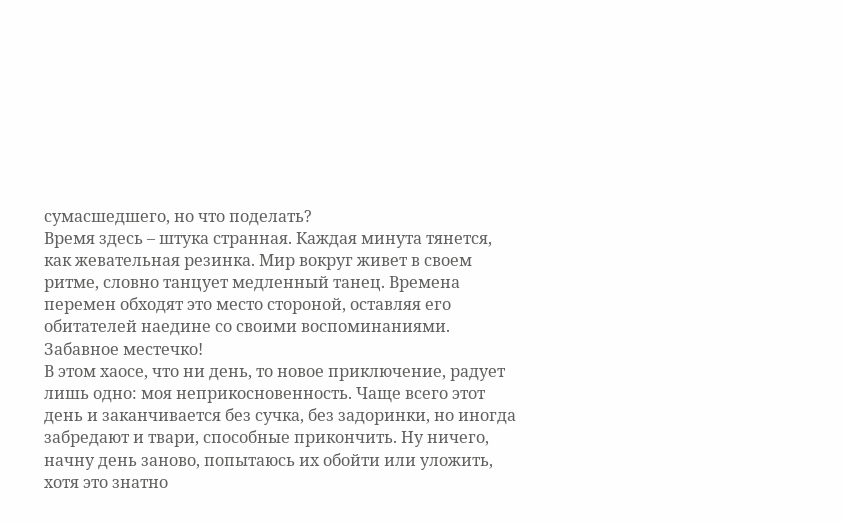сумасшедшего, но что поделать?
Время здесь – штука странная. Каждая минута тянется, как жевательная резинка. Мир вокруг живет в своем ритме, словно танцует медленный танец. Времена перемен обходят это место стороной, оставляя его обитателей наедине со своими воспоминаниями. Забавное местечко!
В этом хаосе, что ни день, то новое приключение, радует лишь одно: моя неприкосновенность. Чаще всего этот день и заканчивается без сучка, без задоринки, но иногда забредают и твари, способные прикончить. Ну ничего, начну день заново, попытаюсь их обойти или уложить, хотя это знатно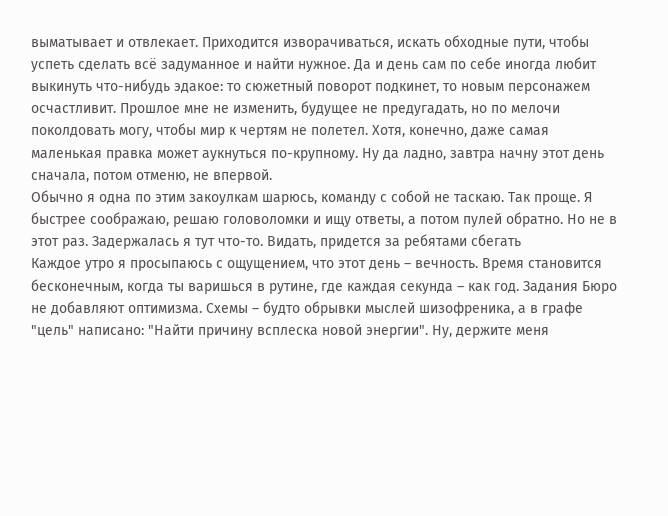выматывает и отвлекает. Приходится изворачиваться, искать обходные пути, чтобы успеть сделать всё задуманное и найти нужное. Да и день сам по себе иногда любит выкинуть что-нибудь эдакое: то сюжетный поворот подкинет, то новым персонажем осчастливит. Прошлое мне не изменить, будущее не предугадать, но по мелочи поколдовать могу, чтобы мир к чертям не полетел. Хотя, конечно, даже самая маленькая правка может аукнуться по-крупному. Ну да ладно, завтра начну этот день сначала, потом отменю, не впервой.
Обычно я одна по этим закоулкам шарюсь, команду с собой не таскаю. Так проще. Я быстрее соображаю, решаю головоломки и ищу ответы, а потом пулей обратно. Но не в этот раз. Задержалась я тут что-то. Видать, придется за ребятами сбегать
Каждое утро я просыпаюсь с ощущением, что этот день – вечность. Время становится бесконечным, когда ты варишься в рутине, где каждая секунда – как год. Задания Бюро не добавляют оптимизма. Схемы – будто обрывки мыслей шизофреника, а в графе "цель" написано: "Найти причину всплеска новой энергии". Ну, держите меня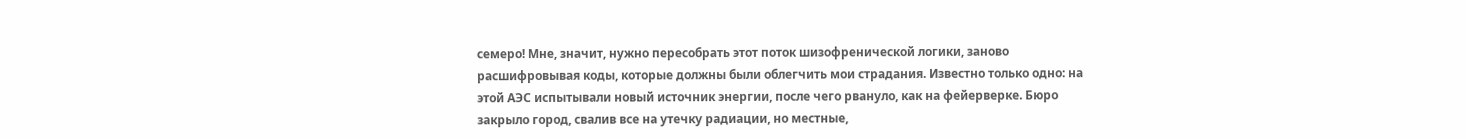семеро! Мне, значит, нужно пересобрать этот поток шизофренической логики, заново расшифровывая коды, которые должны были облегчить мои страдания. Известно только одно: на этой АЭС испытывали новый источник энергии, после чего рвануло, как на фейерверке. Бюро закрыло город, свалив все на утечку радиации, но местные,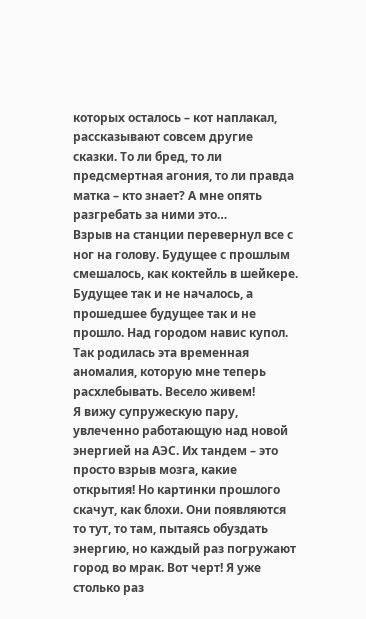которых осталось – кот наплакал, рассказывают совсем другие сказки. То ли бред, то ли предсмертная агония, то ли правда матка – кто знает? А мне опять разгребать за ними это…
Взрыв на станции перевернул все с ног на голову. Будущее с прошлым смешалось, как коктейль в шейкере. Будущее так и не началось, а прошедшее будущее так и не прошло. Над городом навис купол. Так родилась эта временная аномалия, которую мне теперь расхлебывать. Весело живем!
Я вижу супружескую пару, увлеченно работающую над новой энергией на АЭС. Их тандем – это просто взрыв мозга, какие открытия! Но картинки прошлого скачут, как блохи. Они появляются то тут, то там, пытаясь обуздать энергию, но каждый раз погружают город во мрак. Вот черт! Я уже столько раз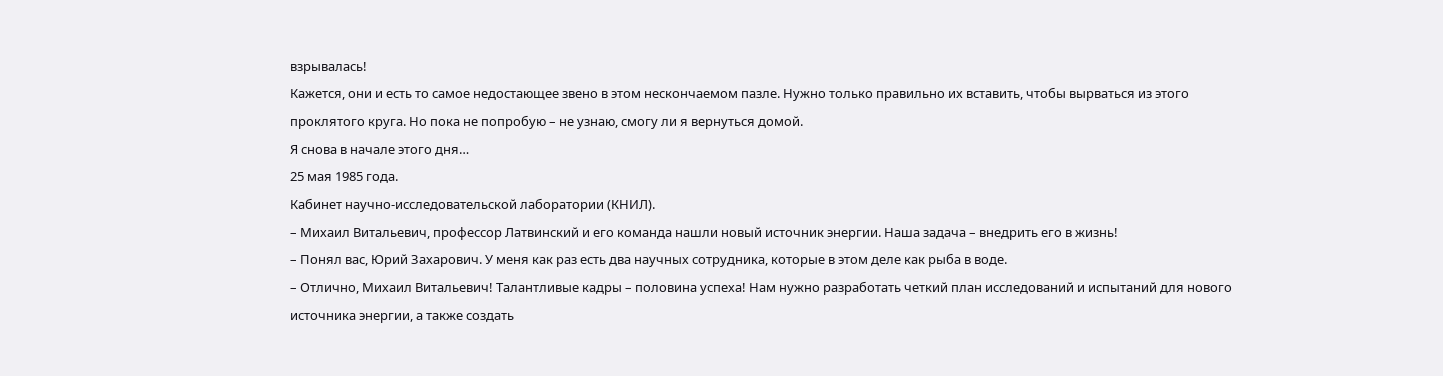взрывалась!
Кажется, они и есть то самое недостающее звено в этом нескончаемом пазле. Нужно только правильно их вставить, чтобы вырваться из этого проклятого круга. Но пока не попробую – не узнаю, смогу ли я вернуться домой.
Я снова в начале этого дня…
25 мая 1985 года.
Кабинет научно-исследовательской лаборатории (КНИЛ).
– Михаил Витальевич, профессор Латвинский и его команда нашли новый источник энергии. Наша задача – внедрить его в жизнь!
– Понял вас, Юрий Захарович. У меня как раз есть два научных сотрудника, которые в этом деле как рыба в воде.
– Отлично, Михаил Витальевич! Талантливые кадры – половина успеха! Нам нужно разработать четкий план исследований и испытаний для нового источника энергии, а также создать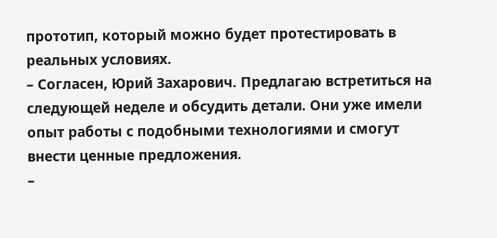прототип, который можно будет протестировать в реальных условиях.
– Согласен, Юрий Захарович. Предлагаю встретиться на следующей неделе и обсудить детали. Они уже имели опыт работы с подобными технологиями и смогут внести ценные предложения.
–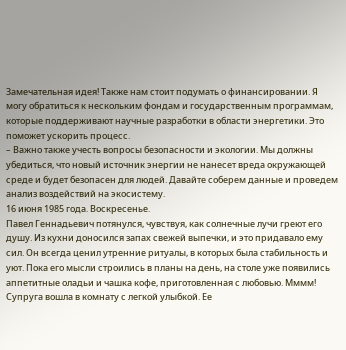Замечательная идея! Также нам стоит подумать о финансировании. Я могу обратиться к нескольким фондам и государственным программам, которые поддерживают научные разработки в области энергетики. Это поможет ускорить процесс.
– Важно также учесть вопросы безопасности и экологии. Мы должны убедиться, что новый источник энергии не нанесет вреда окружающей среде и будет безопасен для людей. Давайте соберем данные и проведем анализ воздействий на экосистему.
16 июня 1985 года. Воскресенье.
Павел Геннадьевич потянулся, чувствуя, как солнечные лучи греют его душу. Из кухни доносился запах свежей выпечки, и это придавало ему сил. Он всегда ценил утренние ритуалы, в которых была стабильность и уют. Пока его мысли строились в планы на день, на столе уже появились аппетитные оладьи и чашка кофе, приготовленная с любовью. Мммм!
Супруга вошла в комнату с легкой улыбкой. Ее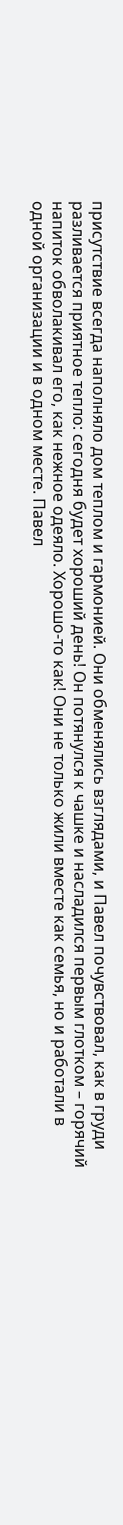присутствие всегда наполняло дом теплом и гармонией. Они обменялись взглядами, и Павел почувствовал, как в груди разливается приятное тепло: сегодня будет хороший день! Он потянулся к чашке и насладился первым глотком – горячий напиток обволакивал его, как нежное одеяло. Хорошо-то как! Они не только жили вместе как семья, но и работали в одной организации и в одном месте. Павел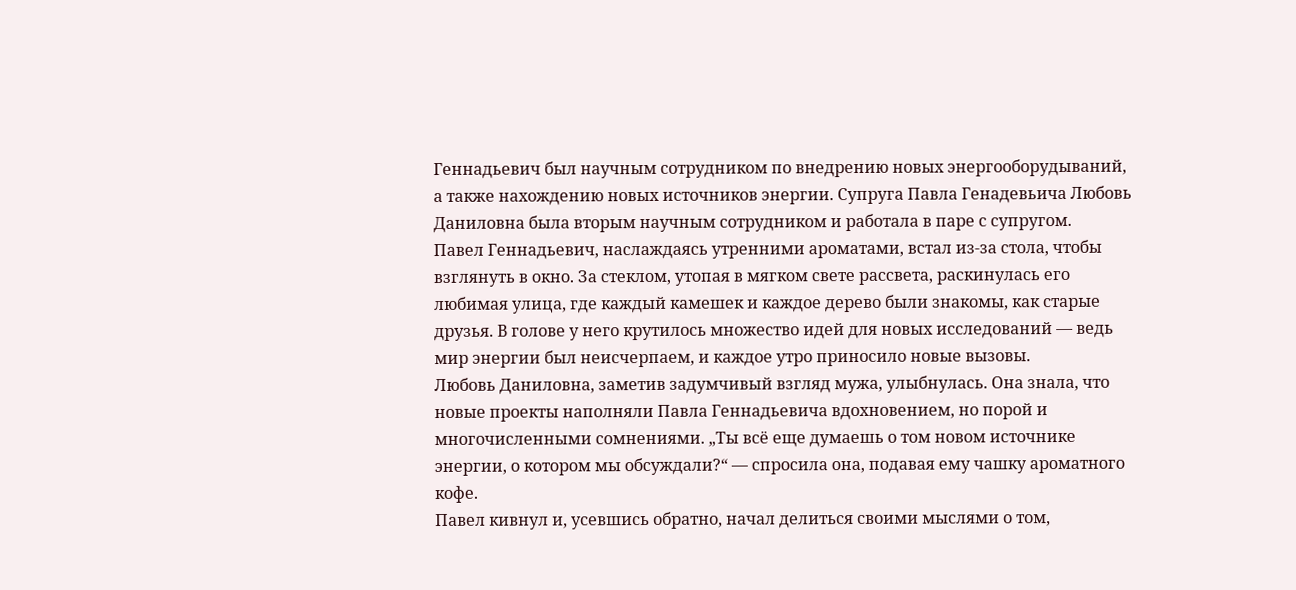Геннадьевич был научным сотрудником по внедрению новых энергооборудываний, а также нахождению новых источников энергии. Супруга Павла Генадевьича Любовь Даниловна была вторым научным сотрудником и работала в паре с супругом.
Павел Геннадьевич, наслаждаясь утренними ароматами, встал из-за стола, чтобы взглянуть в окно. За стеклом, утопая в мягком свете рассвета, раскинулась его любимая улица, где каждый камешек и каждое дерево были знакомы, как старые друзья. В голове у него крутилось множество идей для новых исследований — ведь мир энергии был неисчерпаем, и каждое утро приносило новые вызовы.
Любовь Даниловна, заметив задумчивый взгляд мужа, улыбнулась. Она знала, что новые проекты наполняли Павла Геннадьевича вдохновением, но порой и многочисленными сомнениями. „Ты всё еще думаешь о том новом источнике энергии, о котором мы обсуждали?“ — спросила она, подавая ему чашку ароматного кофе.
Павел кивнул и, усевшись обратно, начал делиться своими мыслями о том,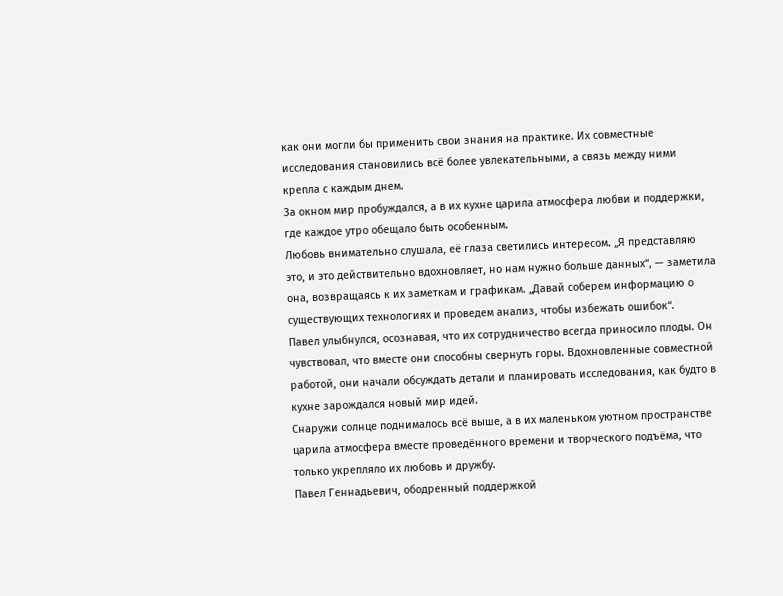как они могли бы применить свои знания на практике. Их совместные исследования становились всё более увлекательными, а связь между ними крепла с каждым днем.
За окном мир пробуждался, а в их кухне царила атмосфера любви и поддержки, где каждое утро обещало быть особенным.
Любовь внимательно слушала, её глаза светились интересом. „Я представляю это, и это действительно вдохновляет, но нам нужно больше данных“, — заметила она, возвращаясь к их заметкам и графикам. „Давай соберем информацию о существующих технологиях и проведем анализ, чтобы избежать ошибок“.
Павел улыбнулся, осознавая, что их сотрудничество всегда приносило плоды. Он чувствовал, что вместе они способны свернуть горы. Вдохновленные совместной работой, они начали обсуждать детали и планировать исследования, как будто в кухне зарождался новый мир идей.
Снаружи солнце поднималось всё выше, а в их маленьком уютном пространстве царила атмосфера вместе проведённого времени и творческого подъёма, что только укрепляло их любовь и дружбу.
Павел Геннадьевич, ободренный поддержкой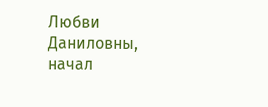Любви Даниловны, начал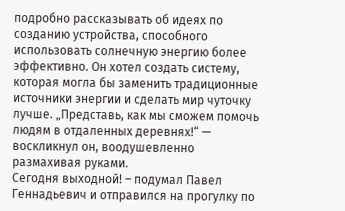подробно рассказывать об идеях по созданию устройства, способного использовать солнечную энергию более эффективно. Он хотел создать систему, которая могла бы заменить традиционные источники энергии и сделать мир чуточку лучше. „Представь, как мы сможем помочь людям в отдаленных деревнях!“ — воскликнул он, воодушевленно размахивая руками.
Сегодня выходной! – подумал Павел Геннадьевич и отправился на прогулку по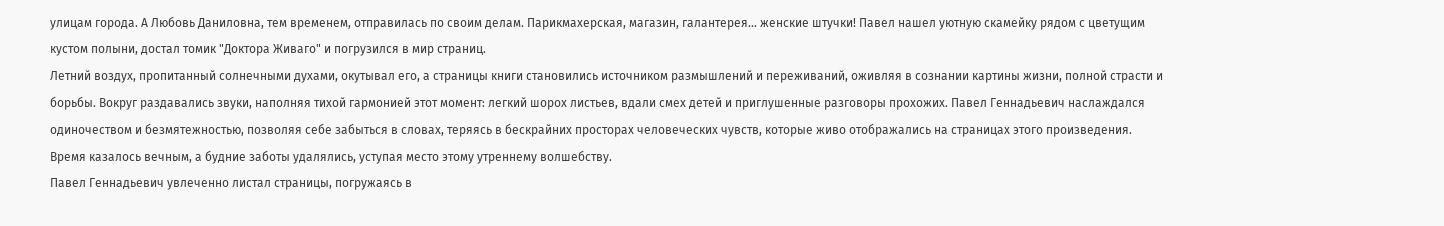улицам города. А Любовь Даниловна, тем временем, отправилась по своим делам. Парикмахерская, магазин, галантерея… женские штучки! Павел нашел уютную скамейку рядом с цветущим кустом полыни, достал томик "Доктора Живаго" и погрузился в мир страниц.
Летний воздух, пропитанный солнечными духами, окутывал его, а страницы книги становились источником размышлений и переживаний, оживляя в сознании картины жизни, полной страсти и борьбы. Вокруг раздавались звуки, наполняя тихой гармонией этот момент: легкий шорох листьев, вдали смех детей и приглушенные разговоры прохожих. Павел Геннадьевич наслаждался одиночеством и безмятежностью, позволяя себе забыться в словах, теряясь в бескрайних просторах человеческих чувств, которые живо отображались на страницах этого произведения. Время казалось вечным, а будние заботы удалялись, уступая место этому утреннему волшебству.
Павел Геннадьевич увлеченно листал страницы, погружаясь в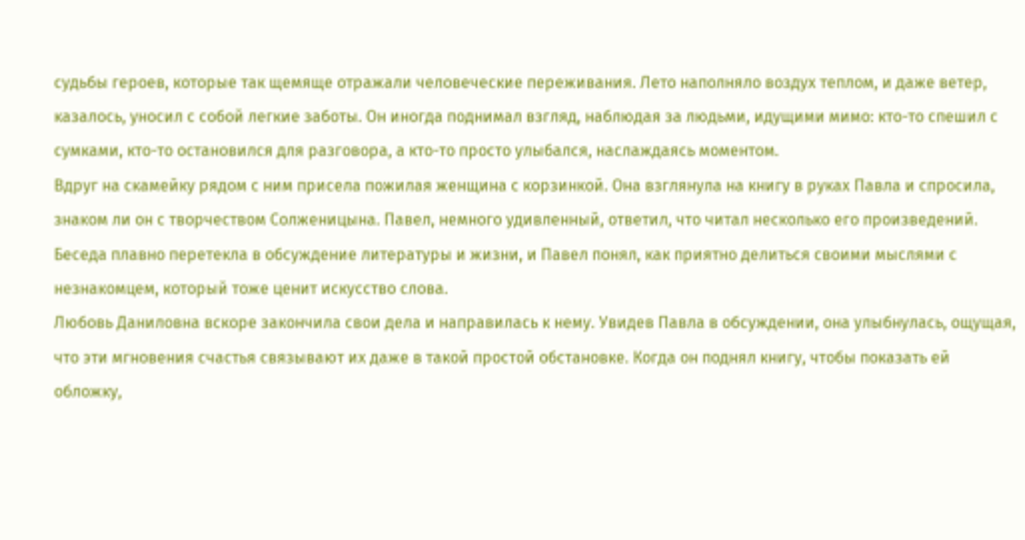судьбы героев, которые так щемяще отражали человеческие переживания. Лето наполняло воздух теплом, и даже ветер, казалось, уносил с собой легкие заботы. Он иногда поднимал взгляд, наблюдая за людьми, идущими мимо: кто-то спешил с сумками, кто-то остановился для разговора, а кто-то просто улыбался, наслаждаясь моментом.
Вдруг на скамейку рядом с ним присела пожилая женщина с корзинкой. Она взглянула на книгу в руках Павла и спросила, знаком ли он с творчеством Солженицына. Павел, немного удивленный, ответил, что читал несколько его произведений. Беседа плавно перетекла в обсуждение литературы и жизни, и Павел понял, как приятно делиться своими мыслями с незнакомцем, который тоже ценит искусство слова.
Любовь Даниловна вскоре закончила свои дела и направилась к нему. Увидев Павла в обсуждении, она улыбнулась, ощущая, что эти мгновения счастья связывают их даже в такой простой обстановке. Когда он поднял книгу, чтобы показать ей обложку,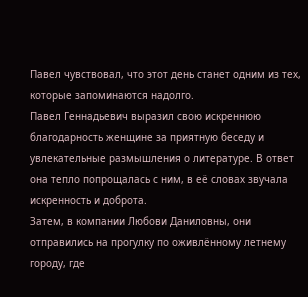Павел чувствовал, что этот день станет одним из тех, которые запоминаются надолго.
Павел Геннадьевич выразил свою искреннюю благодарность женщине за приятную беседу и увлекательные размышления о литературе. В ответ она тепло попрощалась с ним, в её словах звучала искренность и доброта.
Затем, в компании Любови Даниловны, они отправились на прогулку по оживлённому летнему городу, где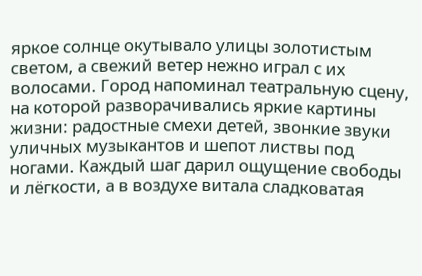яркое солнце окутывало улицы золотистым светом, а свежий ветер нежно играл с их волосами. Город напоминал театральную сцену, на которой разворачивались яркие картины жизни: радостные смехи детей, звонкие звуки уличных музыкантов и шепот листвы под ногами. Каждый шаг дарил ощущение свободы и лёгкости, а в воздухе витала сладковатая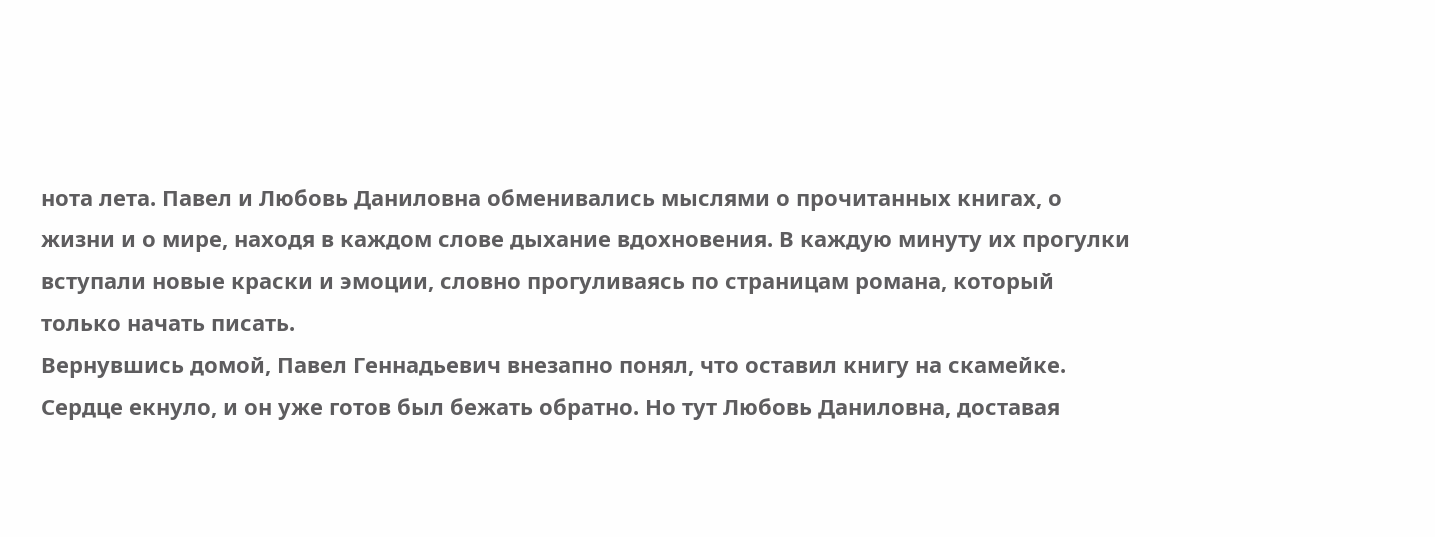нота лета. Павел и Любовь Даниловна обменивались мыслями о прочитанных книгах, о жизни и о мире, находя в каждом слове дыхание вдохновения. В каждую минуту их прогулки вступали новые краски и эмоции, словно прогуливаясь по страницам романа, который только начать писать.
Вернувшись домой, Павел Геннадьевич внезапно понял, что оставил книгу на скамейке. Сердце екнуло, и он уже готов был бежать обратно. Но тут Любовь Даниловна, доставая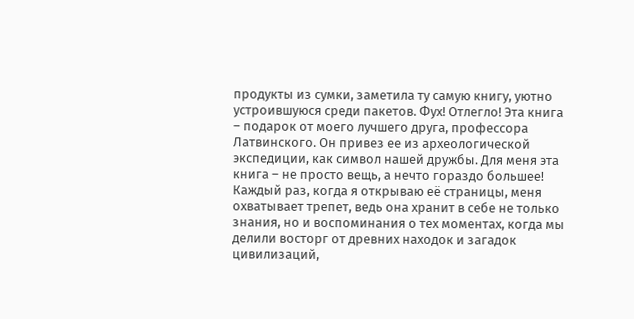продукты из сумки, заметила ту самую книгу, уютно устроившуюся среди пакетов. Фух! Отлегло! Эта книга – подарок от моего лучшего друга, профессора Латвинского. Он привез ее из археологической экспедиции, как символ нашей дружбы. Для меня эта книга – не просто вещь, а нечто гораздо большее! Каждый раз, когда я открываю её страницы, меня охватывает трепет, ведь она хранит в себе не только знания, но и воспоминания о тех моментах, когда мы делили восторг от древних находок и загадок цивилизаций,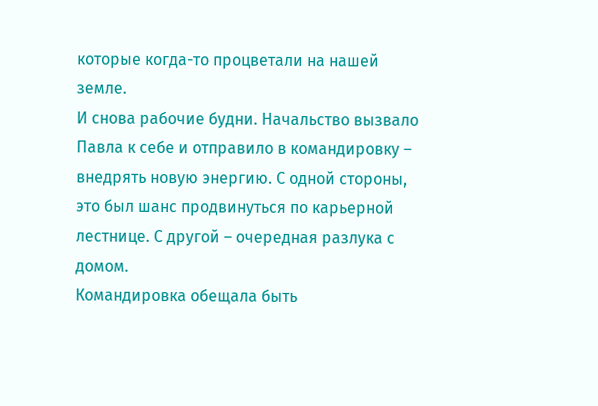которые когда-то процветали на нашей земле.
И снова рабочие будни. Начальство вызвало Павла к себе и отправило в командировку – внедрять новую энергию. С одной стороны, это был шанс продвинуться по карьерной лестнице. С другой – очередная разлука с домом.
Командировка обещала быть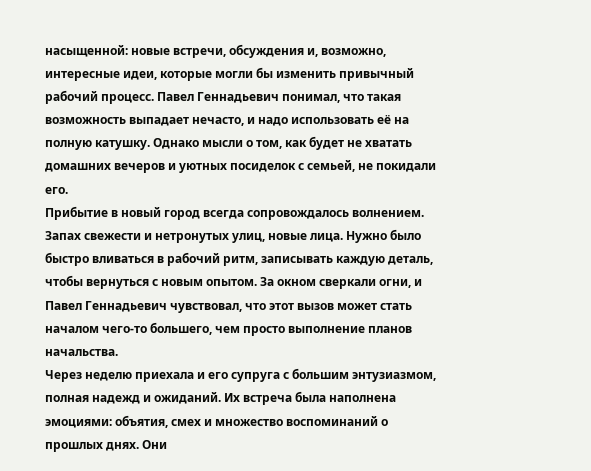насыщенной: новые встречи, обсуждения и, возможно, интересные идеи, которые могли бы изменить привычный рабочий процесс. Павел Геннадьевич понимал, что такая возможность выпадает нечасто, и надо использовать её на полную катушку. Однако мысли о том, как будет не хватать домашних вечеров и уютных посиделок с семьей, не покидали его.
Прибытие в новый город всегда сопровождалось волнением. Запах свежести и нетронутых улиц, новые лица. Нужно было быстро вливаться в рабочий ритм, записывать каждую деталь, чтобы вернуться с новым опытом. За окном сверкали огни, и Павел Геннадьевич чувствовал, что этот вызов может стать началом чего-то большего, чем просто выполнение планов начальства.
Через неделю приехала и его супруга с большим энтузиазмом, полная надежд и ожиданий. Их встреча была наполнена эмоциями: объятия, смех и множество воспоминаний о прошлых днях. Они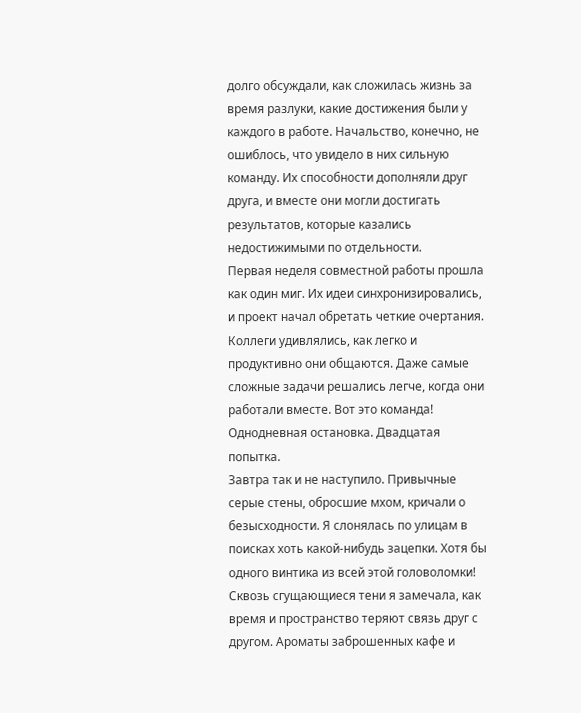долго обсуждали, как сложилась жизнь за время разлуки, какие достижения были у каждого в работе. Начальство, конечно, не ошиблось, что увидело в них сильную команду. Их способности дополняли друг друга, и вместе они могли достигать результатов, которые казались недостижимыми по отдельности.
Первая неделя совместной работы прошла как один миг. Их идеи синхронизировались, и проект начал обретать четкие очертания. Коллеги удивлялись, как легко и продуктивно они общаются. Даже самые сложные задачи решались легче, когда они работали вместе. Вот это команда!
Однодневная остановка. Двадцатая попытка.
Завтра так и не наступило. Привычные серые стены, обросшие мхом, кричали о безысходности. Я слонялась по улицам в поисках хоть какой-нибудь зацепки. Хотя бы одного винтика из всей этой головоломки!
Сквозь сгущающиеся тени я замечала, как время и пространство теряют связь друг с другом. Ароматы заброшенных кафе и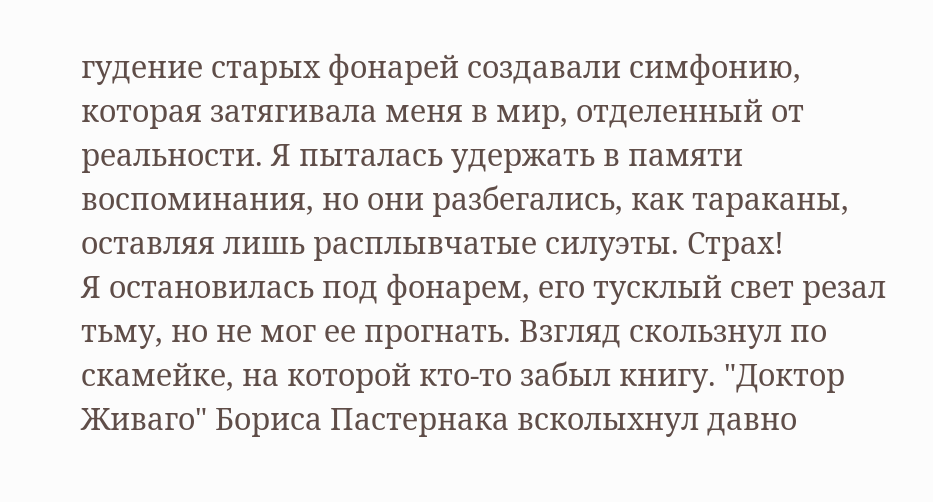гудение старых фонарей создавали симфонию, которая затягивала меня в мир, отделенный от реальности. Я пыталась удержать в памяти воспоминания, но они разбегались, как тараканы, оставляя лишь расплывчатые силуэты. Страх!
Я остановилась под фонарем, его тусклый свет резал тьму, но не мог ее прогнать. Взгляд скользнул по скамейке, на которой кто-то забыл книгу. "Доктор Живаго" Бориса Пастернака всколыхнул давно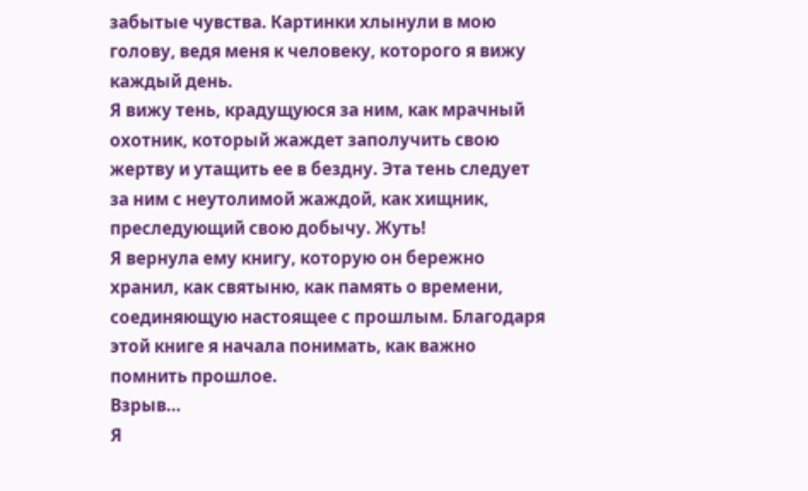забытые чувства. Картинки хлынули в мою голову, ведя меня к человеку, которого я вижу каждый день.
Я вижу тень, крадущуюся за ним, как мрачный охотник, который жаждет заполучить свою жертву и утащить ее в бездну. Эта тень следует за ним с неутолимой жаждой, как хищник, преследующий свою добычу. Жуть!
Я вернула ему книгу, которую он бережно хранил, как святыню, как память о времени, соединяющую настоящее с прошлым. Благодаря этой книге я начала понимать, как важно помнить прошлое.
Взрыв…
Я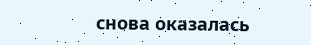снова оказалась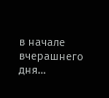в начале вчерашнего дня…